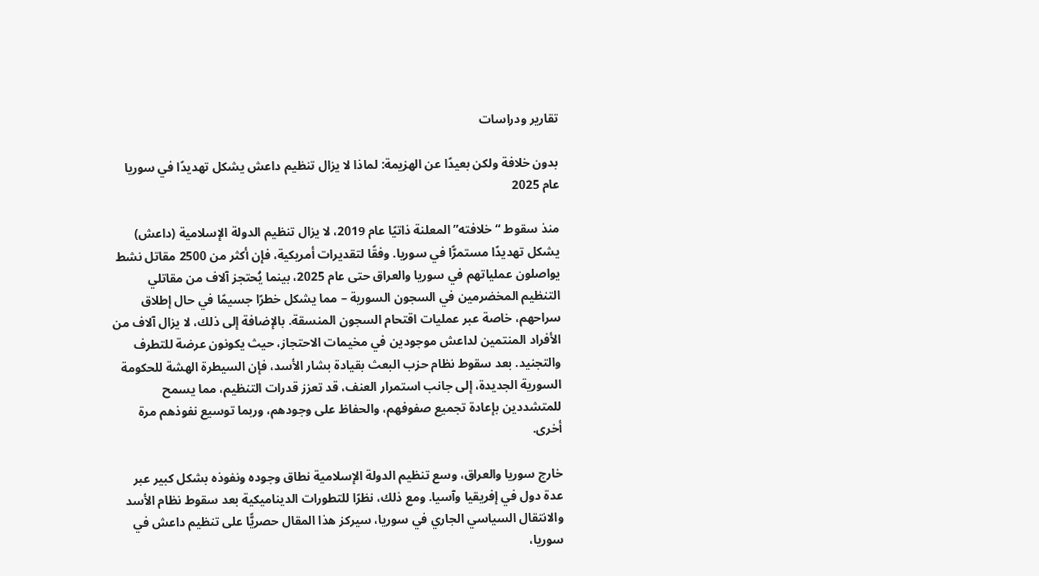تقارير ودراسات

بدون خلافة ولكن بعيدًا عن الهزيمة: لماذا لا يزال تنظيم داعش يشكل تهديدًا في سوريا عام 2025

منذ سقوط “خلافته” المعلنة ذاتيًا عام 2019، لا يزال تنظيم الدولة الإسلامية (داعش) يشكل تهديدًا مستمرًّا في سوريا. وفقًا لتقديرات أمريكية، فإن أكثر من 2500 مقاتل نشط يواصلون عملياتهم في سوريا والعراق حتى عام 2025، بينما يُحتجز آلاف من مقاتلي التنظيم المخضرمين في السجون السورية – مما يشكل خطرًا جسيمًا في حال إطلاق سراحهم، خاصة عبر عمليات اقتحام السجون المنسقة. بالإضافة إلى ذلك، لا يزال آلاف من الأفراد المنتمين لداعش موجودين في مخيمات الاحتجاز، حيث يكونون عرضة للتطرف والتجنيد. بعد سقوط نظام حزب البعث بقيادة بشار الأسد، فإن السيطرة الهشة للحكومة السورية الجديدة، إلى جانب استمرار العنف، قد تعزز قدرات التنظيم، مما يسمح للمتشددين بإعادة تجميع صفوفهم، والحفاظ على وجودهم، وربما توسيع نفوذهم مرة أخرى.

خارج سوريا والعراق، وسع تنظيم الدولة الإسلامية نطاق وجوده ونفوذه بشكل كبير عبر عدة دول في إفريقيا وآسيا. ومع ذلك، نظرًا للتطورات الديناميكية بعد سقوط نظام الأسد والانتقال السياسي الجاري في سوريا، سيركز هذا المقال حصريًّا على تنظيم داعش في سوريا،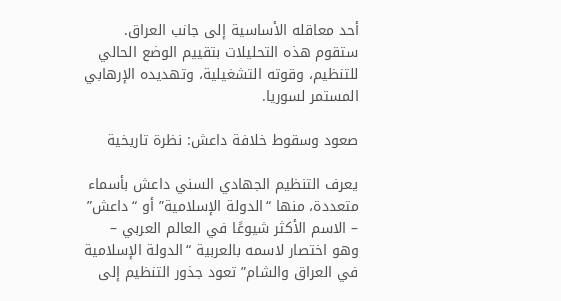أحد معاقله الأساسية إلى جانب العراق. ستقوم هذه التحليلات بتقييم الوضع الحالي للتنظيم، وقوته التشغيلية، وتهديده الإرهابي المستمر لسوريا.

صعود وسقوط خلافة داعش: نظرة تاريخية

يعرف التنظيم الجهادي السني داعش بأسماء متعددة، منها “الدولة الإسلامية” أو “داعش” – الاسم الأكثر شيوعًا في العالم العربي – وهو اختصار لاسمه بالعربية “الدولة الإسلامية في العراق والشام” تعود جذور التنظيم إلى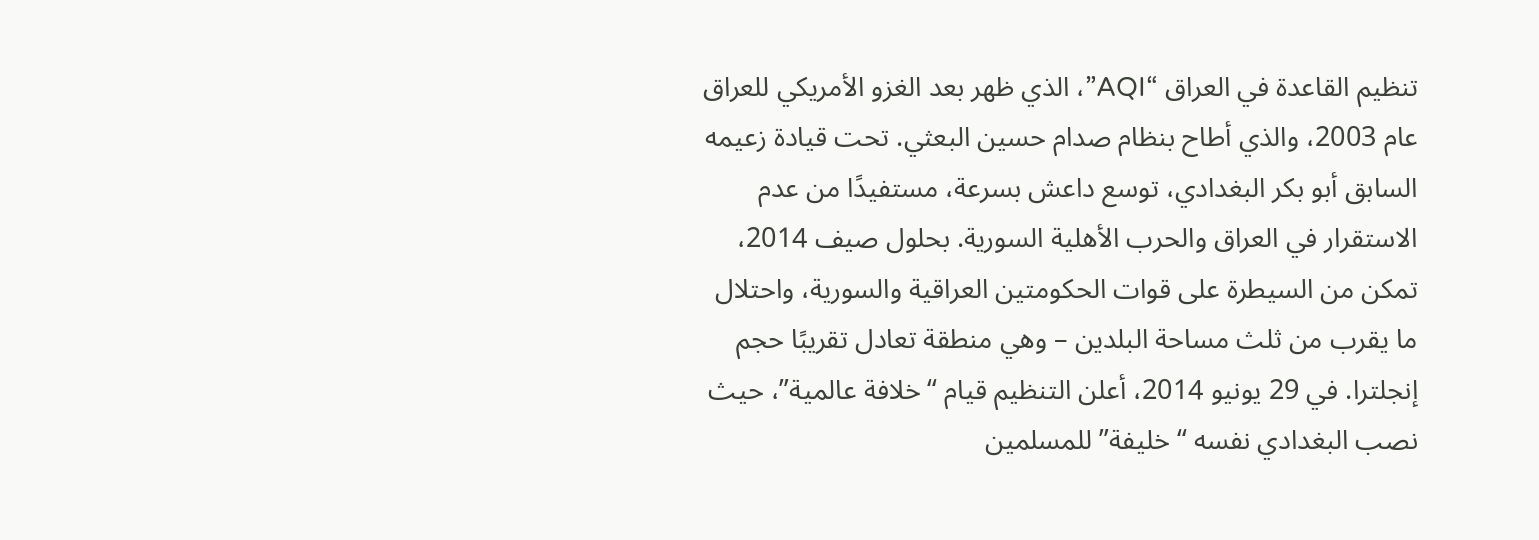تنظيم القاعدة في العراق “AQI”، الذي ظهر بعد الغزو الأمريكي للعراق عام 2003، والذي أطاح بنظام صدام حسين البعثي. تحت قيادة زعيمه السابق أبو بكر البغدادي، توسع داعش بسرعة، مستفيدًا من عدم الاستقرار في العراق والحرب الأهلية السورية. بحلول صيف 2014، تمكن من السيطرة على قوات الحكومتين العراقية والسورية، واحتلال ما يقرب من ثلث مساحة البلدين – وهي منطقة تعادل تقريبًا حجم إنجلترا. في 29 يونيو 2014، أعلن التنظيم قيام “خلافة عالمية”، حيث نصب البغدادي نفسه “خليفة” للمسلمين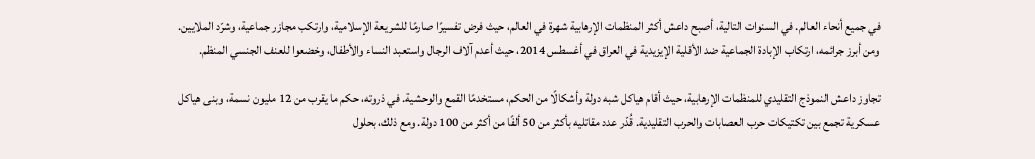في جميع أنحاء العالم. في السنوات التالية، أصبح داعش أكثر المنظمات الإرهابية شهرة في العالم، حيث فرض تفسيرًا صارمًا للشريعة الإسلامية، وارتكب مجازر جماعية، وشرّد الملايين. ومن أبرز جرائمه، ارتكاب الإبادة الجماعية ضد الأقلية الإيزيدية في العراق في أغسطس 2014، حيث أعدم آلاف الرجال واستعبد النساء والأطفال، وخضعوا للعنف الجنسي المنظم.

تجاوز داعش النموذج التقليدي للمنظمات الإرهابية، حيث أقام هياكل شبه دولة وأشكالًا من الحكم، مستخدمًا القمع والوحشية. في ذروته، حكم ما يقرب من 12 مليون نسمة، وبنى هياكل عسكرية تجمع بين تكتيكات حرب العصابات والحرب التقليدية. قُدّر عدد مقاتليه بأكثر من 50 ألفًا من أكثر من 100 دولة. ومع ذلك، بحلول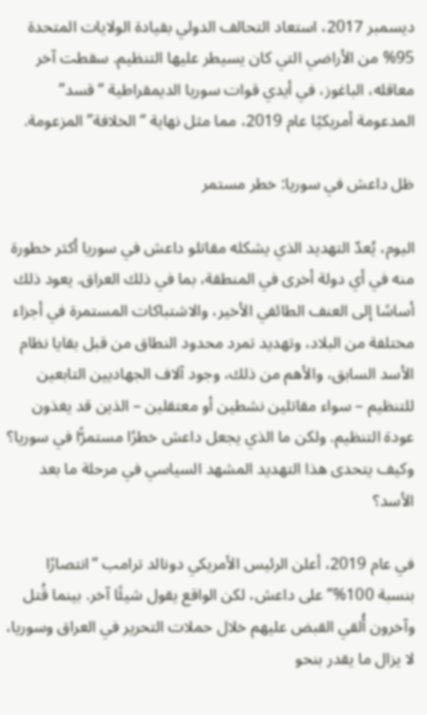ديسمبر 2017، استعاد التحالف الدولي بقيادة الولايات المتحدة 95% من الأراضي التي كان يسيطر عليها التنظيم. سقطت آخر معاقله، الباغوز، في أيدي قوات سوريا الديمقراطية “قسد” المدعومة أمريكيًا عام 2019، مما مثل نهاية “الخلافة” المزعومة.

ظل داعش في سوريا: خطر مستمر

اليوم، يُعدّ التهديد الذي يشكله مقاتلو داعش في سوريا أكثر خطورة منه في أي دولة أخرى في المنطقة، بما في ذلك العراق. يعود ذلك أساسًا إلى العنف الطائفي الأخير، والاشتباكات المستمرة في أجزاء مختلفة من البلاد، وتهديد تمرد محدود النطاق من قبل بقايا نظام الأسد السابق، والأهم من ذلك، وجود آلاف الجهاديين التابعين للتنظيم – سواء مقاتلين نشطين أو معتقلين – الذين قد يغذون عودة التنظيم. ولكن ما الذي يجعل داعش خطرًا مستمرًّا في سوريا؟ وكيف يتحدى هذا التهديد المشهد السياسي في مرحلة ما بعد الأسد؟

في عام 2019، أعلن الرئيس الأمريكي دونالد ترامب “انتصارًا بنسبة 100%” على داعش، لكن الواقع يقول شيئًا آخر. بينما قُتل وآخرون أُلقي القبض عليهم خلال حملات التحرير في العراق وسوريا، لا يزال ما يقدر بنحو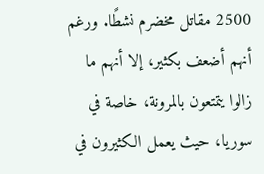2500 مقاتل مخضرم نشطًا. ورغم أنهم أضعف بكثير، إلا أنهم ما زالوا يتمتعون بالمرونة، خاصة في سوريا، حيث يعمل الكثيرون في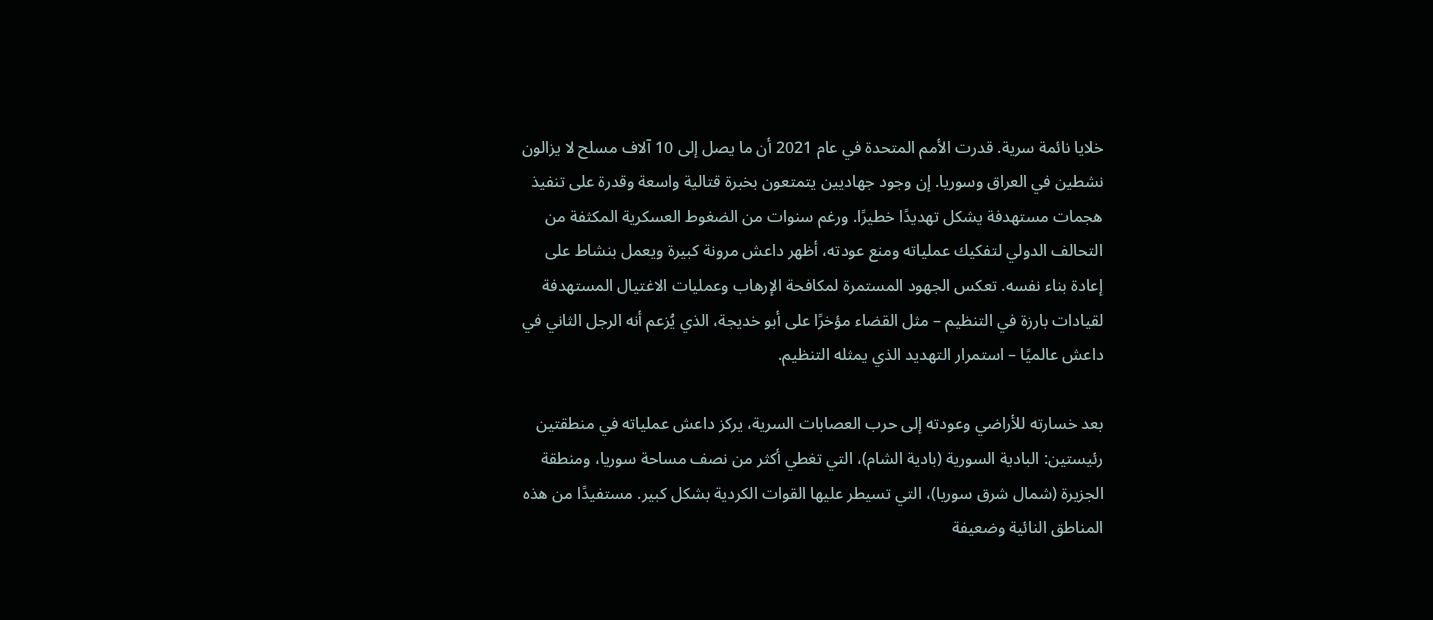خلايا نائمة سرية. قدرت الأمم المتحدة في عام 2021 أن ما يصل إلى 10 آلاف مسلح لا يزالون نشطين في العراق وسوريا. إن وجود جهاديين يتمتعون بخبرة قتالية واسعة وقدرة على تنفيذ هجمات مستهدفة يشكل تهديدًا خطيرًا. ورغم سنوات من الضغوط العسكرية المكثفة من التحالف الدولي لتفكيك عملياته ومنع عودته، أظهر داعش مرونة كبيرة ويعمل بنشاط على إعادة بناء نفسه. تعكس الجهود المستمرة لمكافحة الإرهاب وعمليات الاغتيال المستهدفة لقيادات بارزة في التنظيم – مثل القضاء مؤخرًا على أبو خديجة، الذي يُزعم أنه الرجل الثاني في داعش عالميًا – استمرار التهديد الذي يمثله التنظيم.

بعد خسارته للأراضي وعودته إلى حرب العصابات السرية، يركز داعش عملياته في منطقتين رئيستين: البادية السورية (بادية الشام)، التي تغطي أكثر من نصف مساحة سوريا، ومنطقة الجزيرة (شمال شرق سوريا)، التي تسيطر عليها القوات الكردية بشكل كبير. مستفيدًا من هذه المناطق النائية وضعيفة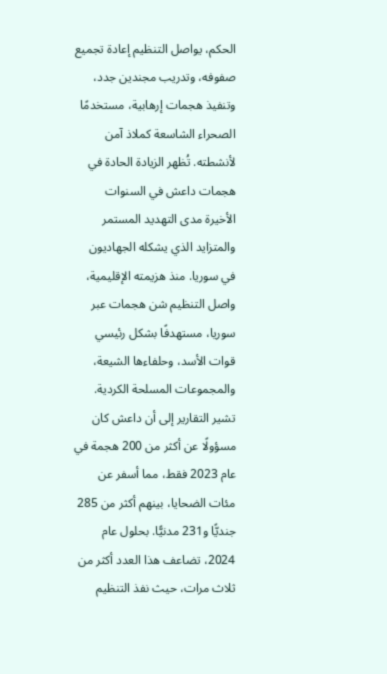الحكم، يواصل التنظيم إعادة تجميع صفوفه، وتدريب مجندين جدد، وتنفيذ هجمات إرهابية، مستخدمًا الصحراء الشاسعة كملاذ آمن لأنشطته. تُظهر الزيادة الحادة في هجمات داعش في السنوات الأخيرة مدى التهديد المستمر والمتزايد الذي يشكله الجهاديون في سوريا. منذ هزيمته الإقليمية، واصل التنظيم شن هجمات عبر سوريا، مستهدفًا بشكل رئيسي قوات الأسد، وحلفاءها الشيعة، والمجموعات المسلحة الكردية. تشير التقارير إلى أن داعش كان مسؤولًا عن أكثر من 200 هجمة في عام 2023 فقط، مما أسفر عن مئات الضحايا، بينهم أكثر من 285 جنديًّا و231 مدنيًّا. بحلول عام 2024، تضاعف هذا العدد أكثر من ثلاث مرات، حيث نفذ التنظيم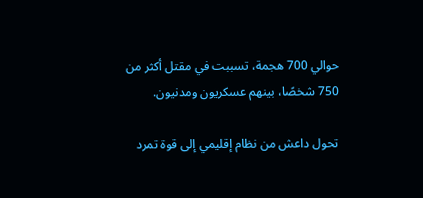حوالي 700 هجمة، تسببت في مقتل أكثر من 750 شخصًا، بينهم عسكريون ومدنيون.

تحول داعش من نظام إقليمي إلى قوة تمرد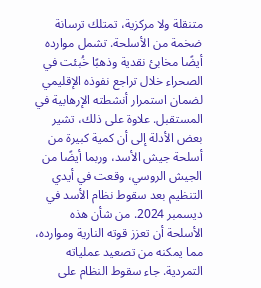متنقلة ولا مركزية، تمتلك ترسانة ضخمة من الأسلحة. تشمل موارده أيضًا مخابئ نقدية وذهبًا خُبئت في الصحراء خلال تراجع نفوذه الإقليمي لضمان استمرار أنشطته الإرهابية في المستقبل. علاوة على ذلك، تشير بعض الأدلة إلى أن كمية كبيرة من أسلحة جيش الأسد، وربما أيضًا من الجيش الروسي، وقعت في أيدي التنظيم بعد سقوط نظام الأسد في ديسمبر 2024. من شأن هذه الأسلحة أن تعزز قوته النارية وموارده، مما يمكنه من تصعيد عملياته التمردية. جاء سقوط النظام على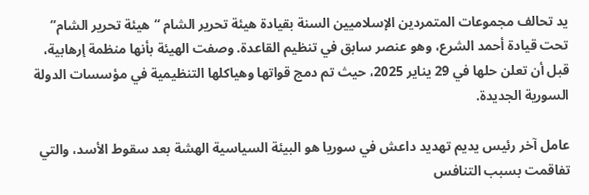يد تحالف مجموعات المتمردين الإسلاميين السنة بقيادة هيئة تحرير الشام “هيئة تحرير الشام” تحت قيادة أحمد الشرع، وهو عنصر سابق في تنظيم القاعدة. وصفت الهيئة بأنها منظمة إرهابية، قبل أن تعلن حلها في 29 يناير 2025، حيث تم دمج قواتها وهياكلها التنظيمية في مؤسسات الدولة السورية الجديدة.

عامل آخر رئيس يديم تهديد داعش في سوريا هو البيئة السياسية الهشة بعد سقوط الأسد، والتي تفاقمت بسبب التنافس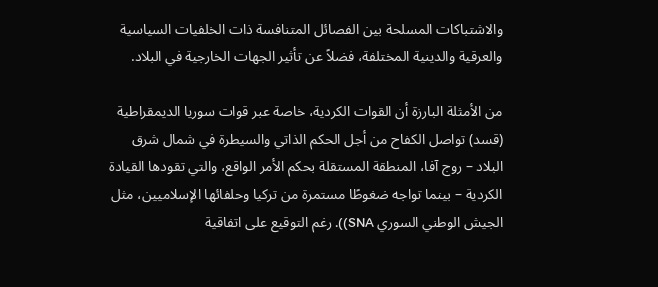والاشتباكات المسلحة بين الفصائل المتنافسة ذات الخلفيات السياسية والعرقية والدينية المختلفة، فضلاً عن تأثير الجهات الخارجية في البلاد.

من الأمثلة البارزة أن القوات الكردية، خاصة عبر قوات سوريا الديمقراطية (قسد) تواصل الكفاح من أجل الحكم الذاتي والسيطرة في شمال شرق البلاد – روج آفا، المنطقة المستقلة بحكم الأمر الواقع، والتي تقودها القيادة الكردية – بينما تواجه ضغوطًا مستمرة من تركيا وحلفائها الإسلاميين، مثل الجيش الوطني السوري SNA)). رغم التوقيع على اتفاقية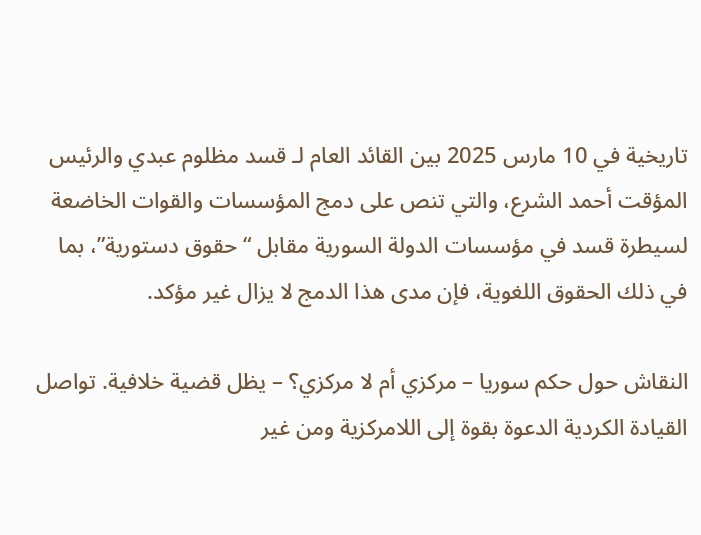تاريخية في 10 مارس 2025 بين القائد العام لـ قسد مظلوم عبدي والرئيس المؤقت أحمد الشرع، والتي تنص على دمج المؤسسات والقوات الخاضعة لسيطرة قسد في مؤسسات الدولة السورية مقابل “حقوق دستورية”، بما في ذلك الحقوق اللغوية، فإن مدى هذا الدمج لا يزال غير مؤكد.

النقاش حول حكم سوريا – مركزي أم لا مركزي؟ – يظل قضية خلافية. تواصل القيادة الكردية الدعوة بقوة إلى اللامركزية ومن غير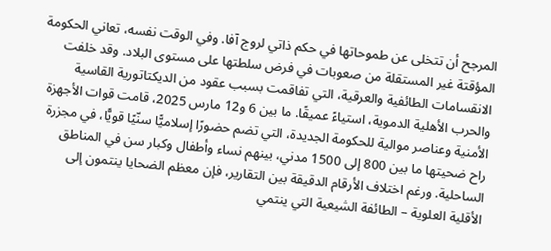المرجح أن تتخلى عن طموحاتها في حكم ذاتي لروج آفا. وفي الوقت نفسه، تعاني الحكومة المؤقتة غير المستقلة من صعوبات في فرض سلطتها على مستوى البلاد. وقد خلفت الانقسامات الطائفية والعرقية، التي تفاقمت بسبب عقود من الديكتاتورية القاسية والحرب الأهلية الدموية، استياءً عميقًا. ما بين 6 و12 مارس 2025، قامت قوات الأجهزة الأمنية وعناصر موالية للحكومة الجديدة، التي تضم حضورًا إسلاميًّا سنّيًا قويًّا، في مجزرة راح ضحيتها ما بين 800 إلى 1500 مدني، بينهم نساء وأطفال وكبار سن في المناطق الساحلية. ورغم اختلاف الأرقام الدقيقة بين التقارير، فإن معظم الضحايا ينتمون إلى الأقلية العلوية – الطائفة الشيعية التي ينتمي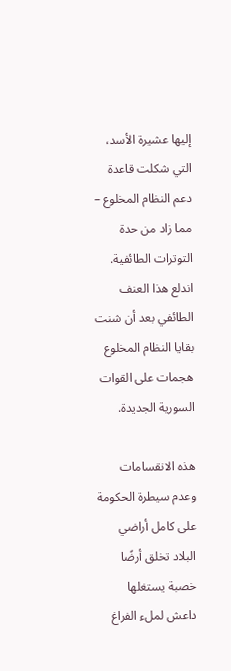إليها عشيرة الأسد، التي شكلت قاعدة دعم النظام المخلوع – مما زاد من حدة التوترات الطائفية. اندلع هذا العنف الطائفي بعد أن شنت بقايا النظام المخلوع هجمات على القوات السورية الجديدة.

هذه الانقسامات وعدم سيطرة الحكومة على كامل أراضي البلاد تخلق أرضًا خصبة يستغلها داعش لملء الفراغ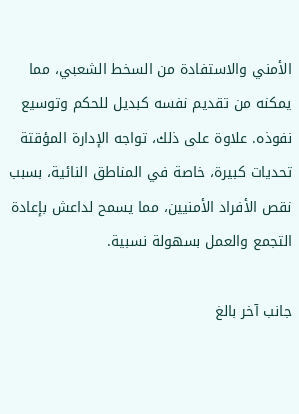الأمني والاستفادة من السخط الشعبي، مما يمكنه من تقديم نفسه كبديل للحكم وتوسيع نفوذه. علاوة على ذلك، تواجه الإدارة المؤقتة تحديات كبيرة، خاصة في المناطق النائية، بسبب نقص الأفراد الأمنيين، مما يسمح لداعش بإعادة التجمع والعمل بسهولة نسبية.

جانب آخر بالغ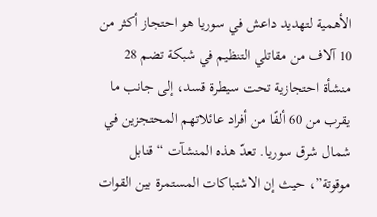الأهمية لتهديد داعش في سوريا هو احتجاز أكثر من 10 آلاف من مقاتلي التنظيم في شبكة تضم 28 منشأة احتجازية تحت سيطرة قسد، إلى جانب ما يقرب من 60 ألفًا من أفراد عائلاتهم المحتجزين في شمال شرق سوريا. تعدّ هذه المنشآت “قنابل موقوتة”، حيث إن الاشتباكات المستمرة بين القوات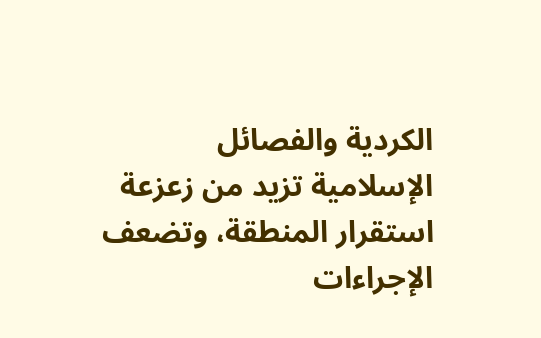الكردية والفصائل الإسلامية تزيد من زعزعة استقرار المنطقة، وتضعف الإجراءات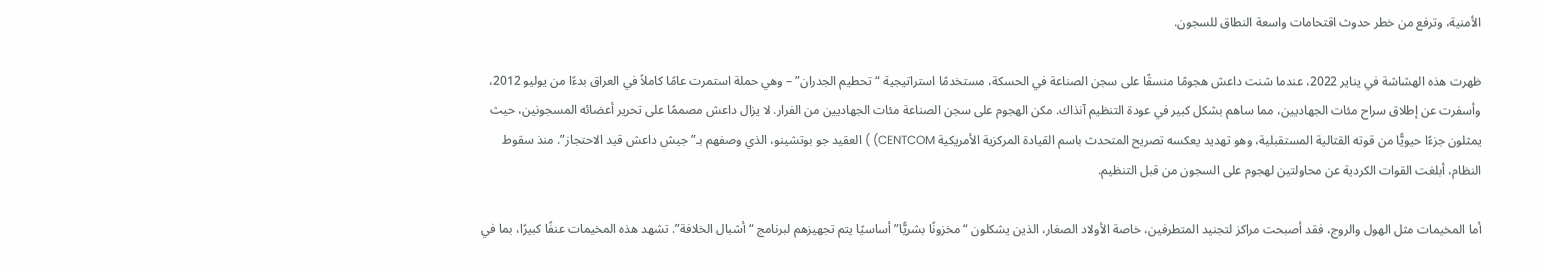الأمنية، وترفع من خطر حدوث اقتحامات واسعة النطاق للسجون.

ظهرت هذه الهشاشة في يناير 2022، عندما شنت داعش هجومًا منسقًا على سجن الصناعة في الحسكة، مستخدمًا استراتيجية “تحطيم الجدران” – وهي حملة استمرت عامًا كاملاً في العراق بدءًا من يوليو 2012، وأسفرت عن إطلاق سراح مئات الجهاديين، مما ساهم بشكل كبير في عودة التنظيم آنذاك. مكن الهجوم على سجن الصناعة مئات الجهاديين من الفرار. لا يزال داعش مصممًا على تحرير أعضائه المسجونين، حيث يمثلون جزءًا حيويًّا من قوته القتالية المستقبلية، وهو تهديد يعكسه تصريح المتحدث باسم القيادة المركزية الأمريكية CENTCOM) ) العقيد جو بوتشينو، الذي وصفهم بـ”جيش داعش قيد الاحتجاز”. منذ سقوط النظام، أبلغت القوات الكردية عن محاولتين لهجوم على السجون من قبل التنظيم.

أما المخيمات مثل الهول والروج، فقد أصبحت مراكز لتجنيد المتطرفين، خاصة الأولاد الصغار، الذين يشكلون “مخزونًا بشريًّا” أساسيًا يتم تجهيزهم لبرنامج “أشبال الخلافة”. تشهد هذه المخيمات عنفًا كبيرًا، بما في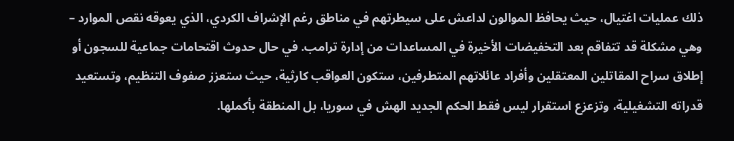ذلك عمليات اغتيال، حيث يحافظ الموالون لداعش على سيطرتهم في مناطق رغم الإشراف الكردي، الذي يعوقه نقص الموارد – وهي مشكلة قد تتفاقم بعد التخفيضات الأخيرة في المساعدات من إدارة ترامب. في حال حدوث اقتحامات جماعية للسجون أو إطلاق سراح المقاتلين المعتقلين وأفراد عائلاتهم المتطرفين، ستكون العواقب كارثية، حيث ستعزز صفوف التنظيم، وتستعيد قدراته التشغيلية، وتزعزع استقرار ليس فقط الحكم الجديد الهش في سوريا، بل المنطقة بأكملها.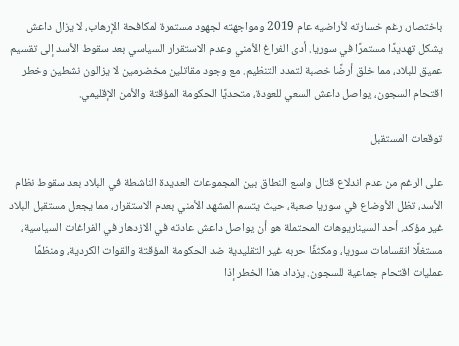باختصار، رغم خسارته لأراضيه عام 2019 ومواجهته لجهود مستمرة لمكافحة الإرهاب، لا يزال داعش يشكل تهديدًا مستمرًا في سوريا. أدى الفراغ الأمني وعدم الاستقرار السياسي بعد سقوط الأسد إلى تقسيم عميق للبلاد، مما خلق أرضًا خصبة لتمدد التنظيم. مع وجود مقاتلين مخضرمين لا يزالون نشطين وخطر اقتحام السجون، يواصل داعش السعي للعودة، متحديًا الحكومة المؤقتة والأمن الإقليمي.

توقعات المستقبل

على الرغم من عدم اندلاع قتال واسع النطاق بين المجموعات العديدة الناشطة في البلاد بعد سقوط نظام الأسد، تظل الأوضاع في سوريا صعبة، حيث يتسم المشهد الأمني بعدم الاستقرار، مما يجعل مستقبل البلاد غير مؤكد. أحد السيناريوهات المحتملة هو أن يواصل داعش عادته في الازدهار في الفراغات السياسية، مستغلًا انقسامات سوريا، ومكثفًا حربه غير التقليدية ضد الحكومة المؤقتة والقوات الكردية، ومنظمًا عمليات اقتحام جماعية للسجون. يزداد هذا الخطر إذا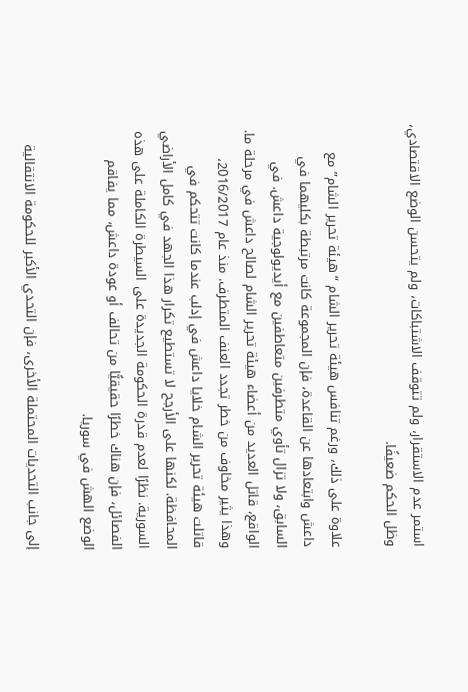استمر عدم الاستقرار، ولم تتوقف الاشتباكات، ولم يتحسن الوضع الاقتصادي، وظل الحكم ضعيفًا.

علاوة على ذلك، ورغم تنافس هيئة تحرير الشام “هيئة تحرير الشام” مع داعش وابتعادها عن القاعدة، فإن المجموعة كانت مرتبطة بكليهما في السابق، ولا تزال تأوي متطرفين متعاطفين مع أيديولوجية داعش. في الواقع، قاتل العديد من أعضاء هيئة تحرير الشام لصالح داعش في مرحلة ما. وهذا يثير مخاوف من خطر تجدد العنف المتطرف. منذ عام 2016/2017، قاتلت هيئة تحرير الشام خلايا داعش في إدلب عندما كانت تتحكم في المحافظة. لكنها على الأرجح لا تستطيع تكرار هذا الجهد في كامل الأراضي السورية. نظرًا لعدم قدرة الحكومة الجديدة على السيطرة الكاملة على هذه الفصائل، فإن هناك خطرًا حقيقيًّا من تحالف أو عودة داعش، مما يفاقم الوضع الهش في سوريا.

إلى جانب التحديات المحتملة الأخرى، فإن التحدي الأكبر للحكومة الانتقالية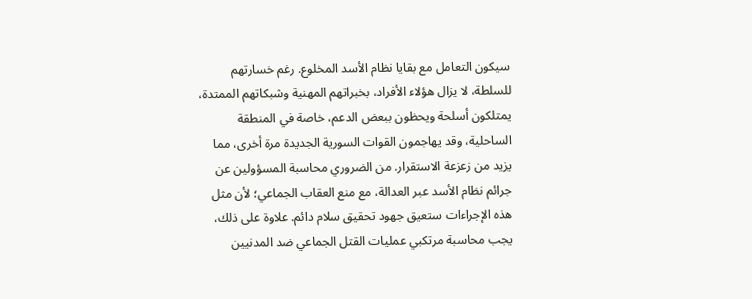سيكون التعامل مع بقايا نظام الأسد المخلوع. رغم خسارتهم للسلطة، لا يزال هؤلاء الأفراد، بخبراتهم المهنية وشبكاتهم الممتدة، يمتلكون أسلحة ويحظون ببعض الدعم، خاصة في المنطقة الساحلية، وقد يهاجمون القوات السورية الجديدة مرة أخرى، مما يزيد من زعزعة الاستقرار. من الضروري محاسبة المسؤولين عن جرائم نظام الأسد عبر العدالة، مع منع العقاب الجماعي؛ لأن مثل هذه الإجراءات ستعيق جهود تحقيق سلام دائم. علاوة على ذلك، يجب محاسبة مرتكبي عمليات القتل الجماعي ضد المدنيين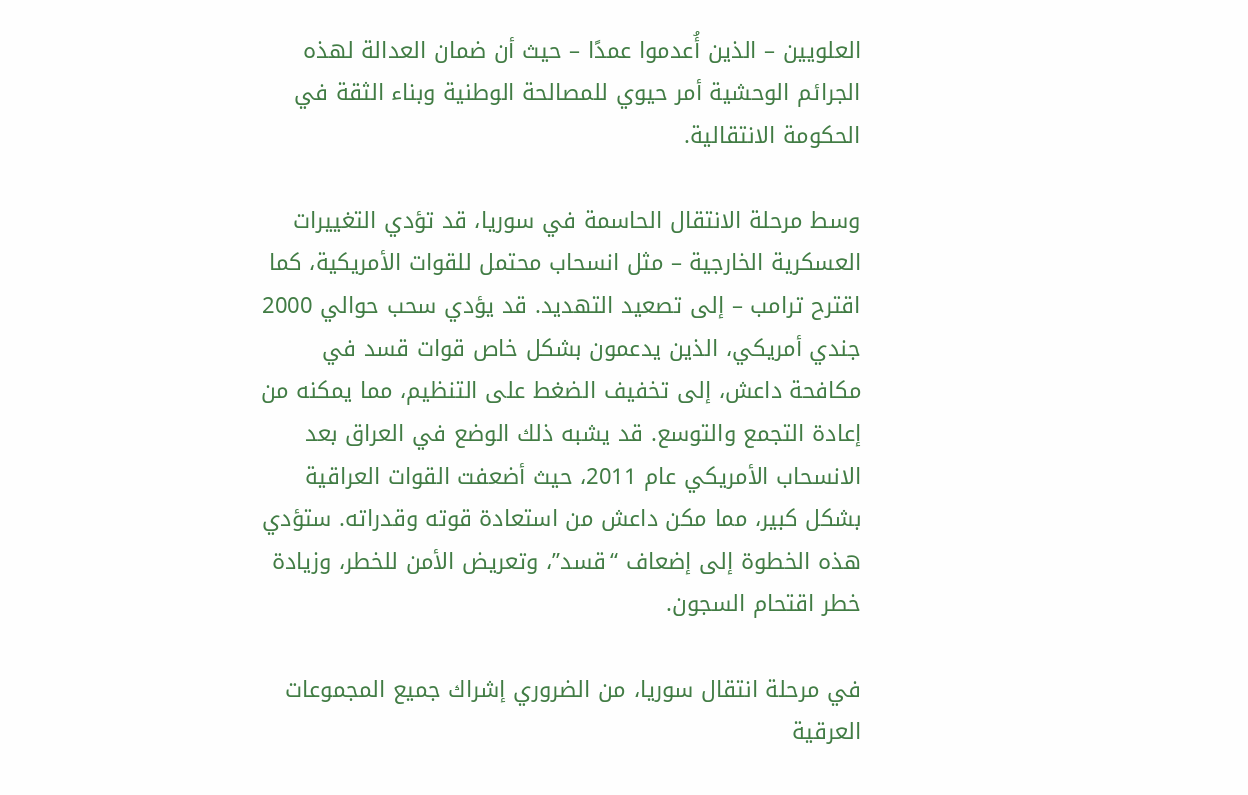العلويين – الذين أُعدموا عمدًا – حيث أن ضمان العدالة لهذه الجرائم الوحشية أمر حيوي للمصالحة الوطنية وبناء الثقة في الحكومة الانتقالية.

وسط مرحلة الانتقال الحاسمة في سوريا، قد تؤدي التغييرات العسكرية الخارجية – مثل انسحاب محتمل للقوات الأمريكية، كما اقترح ترامب – إلى تصعيد التهديد. قد يؤدي سحب حوالي 2000 جندي أمريكي، الذين يدعمون بشكل خاص قوات قسد في مكافحة داعش، إلى تخفيف الضغط على التنظيم، مما يمكنه من إعادة التجمع والتوسع. قد يشبه ذلك الوضع في العراق بعد الانسحاب الأمريكي عام 2011، حيث أضعفت القوات العراقية بشكل كبير، مما مكن داعش من استعادة قوته وقدراته. ستؤدي هذه الخطوة إلى إضعاف “قسد”، وتعريض الأمن للخطر، وزيادة خطر اقتحام السجون.

في مرحلة انتقال سوريا، من الضروري إشراك جميع المجموعات العرقية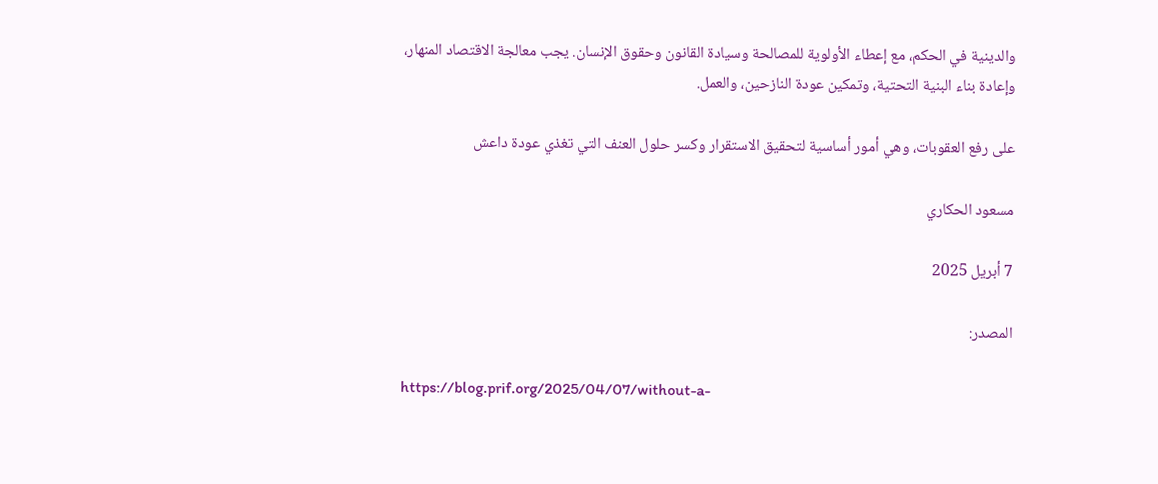والدينية في الحكم، مع إعطاء الأولوية للمصالحة وسيادة القانون وحقوق الإنسان. يجب معالجة الاقتصاد المنهار، وإعادة بناء البنية التحتية، وتمكين عودة النازحين، والعمل.

على رفع العقوبات، وهي أمور أساسية لتحقيق الاستقرار وكسر حلول العنف التي تغذي عودة داعش

مسعود الحكاري

7 أبريل 2025

المصدر:

https://blog.prif.org/2025/04/07/without-a-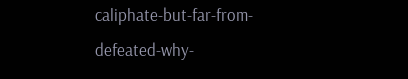caliphate-but-far-from-defeated-why-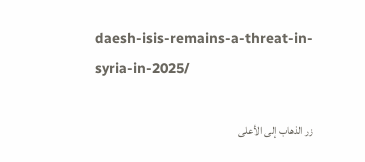daesh-isis-remains-a-threat-in-syria-in-2025/

زر الذهاب إلى الأعلى